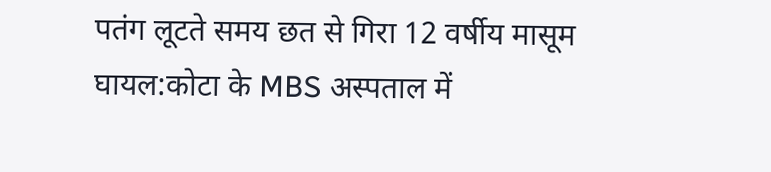पतंग लूटते समय छत से गिरा 12 वर्षीय मासूम घायल:कोटा के MBS अस्पताल में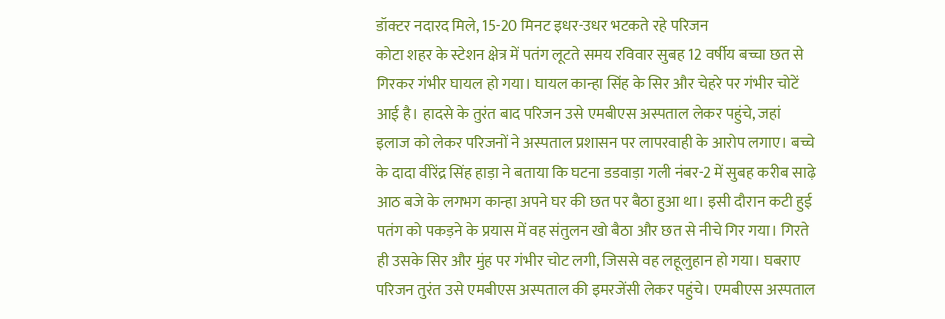डॉक्टर नदारद मिले, 15-20 मिनट इधर-उधर भटकते रहे परिजन
कोटा शहर के स्टेशन क्षेत्र में पतंग लूटते समय रविवार सुबह 12 वर्षीय बच्चा छत से गिरकर गंभीर घायल हो गया। घायल कान्हा सिंह के सिर और चेहरे पर गंभीर चोटें आई है। हादसे के तुरंत बाद परिजन उसे एमबीएस अस्पताल लेकर पहुंचे, जहां इलाज को लेकर परिजनों ने अस्पताल प्रशासन पर लापरवाही के आरोप लगाए। बच्चे के दादा वीरेंद्र सिंह हाड़ा ने बताया कि घटना डडवाड़ा गली नंबर-2 में सुबह करीब साढ़े आठ बजे के लगभग कान्हा अपने घर की छत पर बैठा हुआ था। इसी दौरान कटी हुई पतंग को पकड़ने के प्रयास में वह संतुलन खो बैठा और छत से नीचे गिर गया। गिरते ही उसके सिर और मुंह पर गंभीर चोट लगी, जिससे वह लहूलुहान हो गया। घबराए परिजन तुरंत उसे एमबीएस अस्पताल की इमरजेंसी लेकर पहुंचे। एमबीएस अस्पताल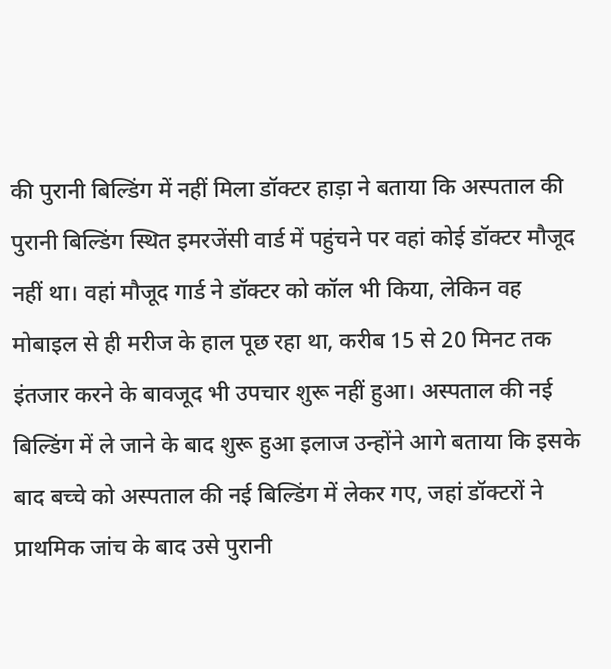की पुरानी बिल्डिंग में नहीं मिला डॉक्टर हाड़ा ने बताया कि अस्पताल की पुरानी बिल्डिंग स्थित इमरजेंसी वार्ड में पहुंचने पर वहां कोई डॉक्टर मौजूद नहीं था। वहां मौजूद गार्ड ने डॉक्टर को कॉल भी किया, लेकिन वह मोबाइल से ही मरीज के हाल पूछ रहा था, करीब 15 से 20 मिनट तक इंतजार करने के बावजूद भी उपचार शुरू नहीं हुआ। अस्पताल की नई बिल्डिंग में ले जाने के बाद शुरू हुआ इलाज उन्होंने आगे बताया कि इसके बाद बच्चे को अस्पताल की नई बिल्डिंग में लेकर गए, जहां डॉक्टरों ने प्राथमिक जांच के बाद उसे पुरानी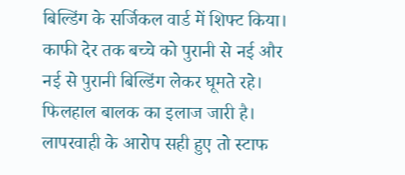बिल्डिंग के सर्जिकल वार्ड में शिफ्ट किया। काफी देर तक बच्चे को पुरानी से नई और नई से पुरानी बिल्डिंग लेकर घूमते रहे। फिलहाल बालक का इलाज जारी है। लापरवाही के आरोप सही हुए तो स्टाफ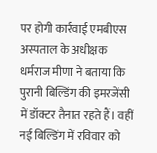पर होगी कार्रवाई एमबीएस अस्पताल के अधीक्षक धर्मराज मीणा ने बताया कि पुरानी बिल्डिंग की इमरजेंसी में डॉक्टर तैनात रहते हैं। वहीं नई बिल्डिंग में रविवार को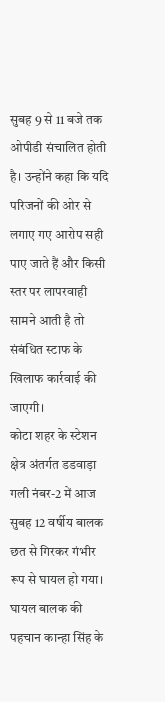सुबह 9 से 11 बजे तक ओपीडी संचालित होती है। उन्होंने कहा कि यदि परिजनों की ओर से लगाए गए आरोप सही पाए जाते हैं और किसी स्तर पर लापरवाही सामने आती है तो संबंधित स्टाफ के खिलाफ कार्रवाई की जाएगी।
कोटा शहर के स्टेशन क्षेत्र अंतर्गत डडवाड़ा गली नंबर-2 में आज सुबह 12 वर्षीय बालक छत से गिरकर गंभीर रूप से घायल हो गया। घायल बालक की पहचान कान्हा सिंह के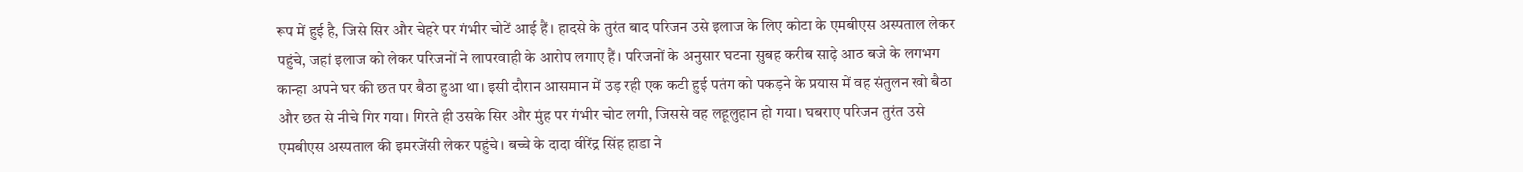रूप में हुई है, जिसे सिर और चेहरे पर गंभीर चोटें आई हैं। हादसे के तुरंत बाद परिजन उसे इलाज के लिए कोटा के एमबीएस अस्पताल लेकर पहुंचे, जहां इलाज को लेकर परिजनों ने लापरवाही के आरोप लगाए हैं। परिजनों के अनुसार घटना सुबह करीब साढ़े आठ बजे के लगभग कान्हा अपने घर की छत पर बैठा हुआ था। इसी दौरान आसमान में उड़ रही एक कटी हुई पतंग को पकड़ने के प्रयास में वह संतुलन खो बैठा और छत से नीचे गिर गया। गिरते ही उसके सिर और मुंह पर गंभीर चोट लगी, जिससे वह लहूलुहान हो गया। घबराए परिजन तुरंत उसे एमबीएस अस्पताल की इमरजेंसी लेकर पहुंचे। बच्चे के दादा वीरेंद्र सिंह हाडा ने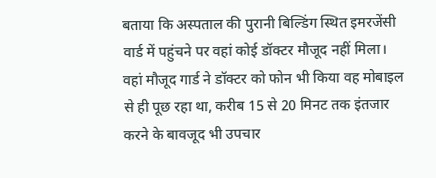बताया कि अस्पताल की पुरानी बिल्डिंग स्थित इमरजेंसी वार्ड में पहुंचने पर वहां कोई डॉक्टर मौजूद नहीं मिला। वहां मौजूद गार्ड ने डॉक्टर को फोन भी किया वह मोबाइल से ही पूछ रहा था, करीब 15 से 20 मिनट तक इंतजार करने के बावजूद भी उपचार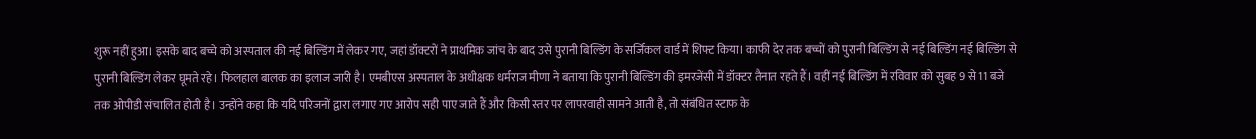शुरू नहीं हुआ। इसके बाद बच्चे को अस्पताल की नई बिल्डिंग में लेकर गए, जहां डॉक्टरों ने प्राथमिक जांच के बाद उसे पुरानी बिल्डिंग के सर्जिकल वार्ड में शिफ्ट किया। काफी देर तक बच्चों को पुरानी बिल्डिंग से नई बिल्डिंग नई बिल्डिंग से पुरानी बिल्डिंग लेकर घूमते रहे। फिलहाल बालक का इलाज जारी है। एमबीएस अस्पताल के अधीक्षक धर्मराज मीणा ने बताया कि पुरानी बिल्डिंग की इमरजेंसी में डॉक्टर तैनात रहते हैं। वहीं नई बिल्डिंग में रविवार को सुबह 9 से 11 बजे तक ओपीडी संचालित होती है। उन्होंने कहा कि यदि परिजनों द्वारा लगाए गए आरोप सही पाए जाते हैं और किसी स्तर पर लापरवाही सामने आती है, तो संबंधित स्टाफ के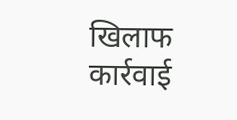खिलाफ कार्रवाई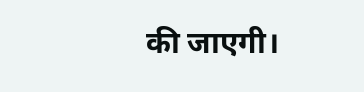की जाएगी।